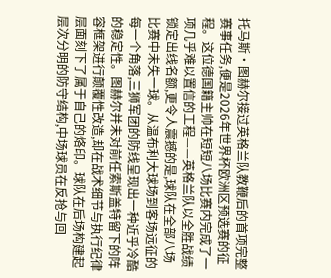托马斯·图赫尔接过英格兰队教鞭后的首项完整赛事任务,便是2026年世界杯欧洲区预选赛的征程。这位德国籍主帅在短短八场比赛内完成了一项几乎难以置信的工程——英格兰队以全胜战绩锁定出线名额,更令人震撼的是,球队在全部八场比赛中未失一球。从温布利大球场到客场远征的每一个角落,三狮军团的防线呈现出一种近乎冷酷的稳定性。图赫尔并未对前任索斯盖特留下的阵容框架进行颠覆性改造,却在战术细节与执行纪律层面刻下了属于自己的烙印。球队在后场构建起层次分明的防守结构,中场球员在反抢与回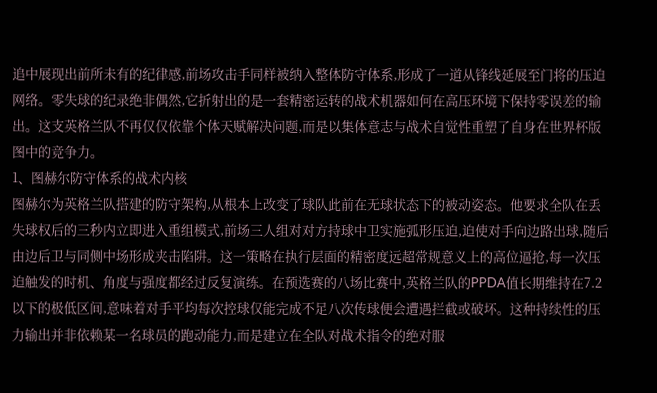追中展现出前所未有的纪律感,前场攻击手同样被纳入整体防守体系,形成了一道从锋线延展至门将的压迫网络。零失球的纪录绝非偶然,它折射出的是一套精密运转的战术机器如何在高压环境下保持零误差的输出。这支英格兰队不再仅仅依靠个体天赋解决问题,而是以集体意志与战术自觉性重塑了自身在世界杯版图中的竞争力。
1、图赫尔防守体系的战术内核
图赫尔为英格兰队搭建的防守架构,从根本上改变了球队此前在无球状态下的被动姿态。他要求全队在丢失球权后的三秒内立即进入重组模式,前场三人组对对方持球中卫实施弧形压迫,迫使对手向边路出球,随后由边后卫与同侧中场形成夹击陷阱。这一策略在执行层面的精密度远超常规意义上的高位逼抢,每一次压迫触发的时机、角度与强度都经过反复演练。在预选赛的八场比赛中,英格兰队的PPDA值长期维持在7.2以下的极低区间,意味着对手平均每次控球仅能完成不足八次传球便会遭遇拦截或破坏。这种持续性的压力输出并非依赖某一名球员的跑动能力,而是建立在全队对战术指令的绝对服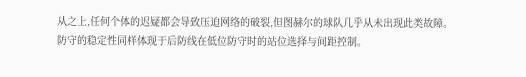从之上,任何个体的迟疑都会导致压迫网络的破裂,但图赫尔的球队几乎从未出现此类故障。
防守的稳定性同样体现于后防线在低位防守时的站位选择与间距控制。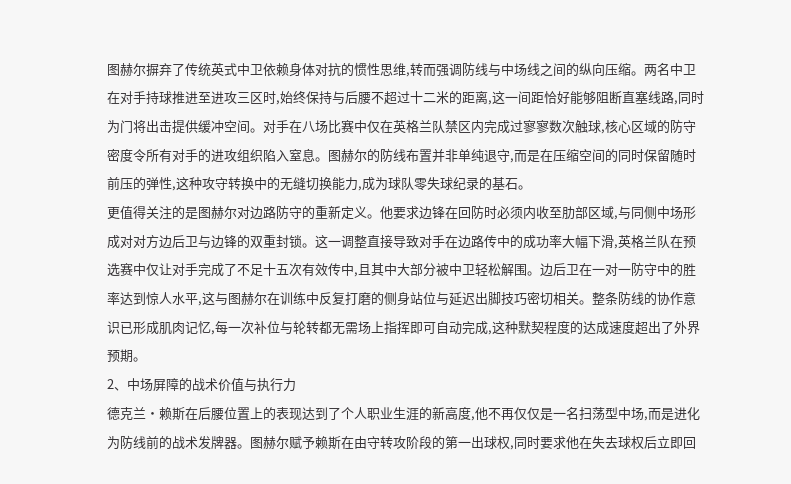图赫尔摒弃了传统英式中卫依赖身体对抗的惯性思维,转而强调防线与中场线之间的纵向压缩。两名中卫在对手持球推进至进攻三区时,始终保持与后腰不超过十二米的距离,这一间距恰好能够阻断直塞线路,同时为门将出击提供缓冲空间。对手在八场比赛中仅在英格兰队禁区内完成过寥寥数次触球,核心区域的防守密度令所有对手的进攻组织陷入窒息。图赫尔的防线布置并非单纯退守,而是在压缩空间的同时保留随时前压的弹性,这种攻守转换中的无缝切换能力,成为球队零失球纪录的基石。
更值得关注的是图赫尔对边路防守的重新定义。他要求边锋在回防时必须内收至肋部区域,与同侧中场形成对对方边后卫与边锋的双重封锁。这一调整直接导致对手在边路传中的成功率大幅下滑,英格兰队在预选赛中仅让对手完成了不足十五次有效传中,且其中大部分被中卫轻松解围。边后卫在一对一防守中的胜率达到惊人水平,这与图赫尔在训练中反复打磨的侧身站位与延迟出脚技巧密切相关。整条防线的协作意识已形成肌肉记忆,每一次补位与轮转都无需场上指挥即可自动完成,这种默契程度的达成速度超出了外界预期。
2、中场屏障的战术价值与执行力
德克兰·赖斯在后腰位置上的表现达到了个人职业生涯的新高度,他不再仅仅是一名扫荡型中场,而是进化为防线前的战术发牌器。图赫尔赋予赖斯在由守转攻阶段的第一出球权,同时要求他在失去球权后立即回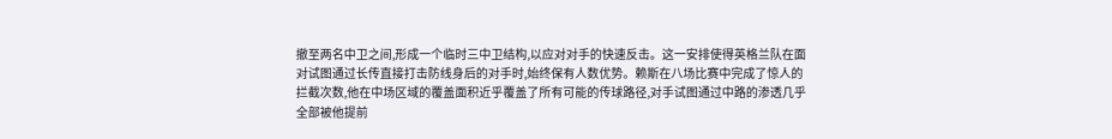撤至两名中卫之间,形成一个临时三中卫结构,以应对对手的快速反击。这一安排使得英格兰队在面对试图通过长传直接打击防线身后的对手时,始终保有人数优势。赖斯在八场比赛中完成了惊人的拦截次数,他在中场区域的覆盖面积近乎覆盖了所有可能的传球路径,对手试图通过中路的渗透几乎全部被他提前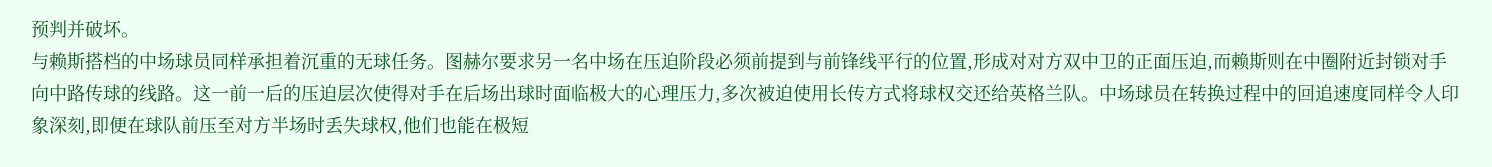预判并破坏。
与赖斯搭档的中场球员同样承担着沉重的无球任务。图赫尔要求另一名中场在压迫阶段必须前提到与前锋线平行的位置,形成对对方双中卫的正面压迫,而赖斯则在中圈附近封锁对手向中路传球的线路。这一前一后的压迫层次使得对手在后场出球时面临极大的心理压力,多次被迫使用长传方式将球权交还给英格兰队。中场球员在转换过程中的回追速度同样令人印象深刻,即便在球队前压至对方半场时丢失球权,他们也能在极短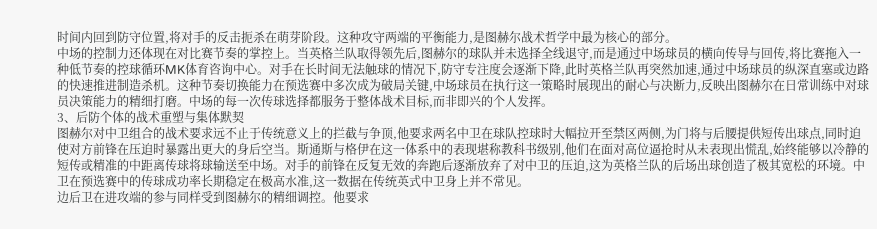时间内回到防守位置,将对手的反击扼杀在萌芽阶段。这种攻守两端的平衡能力,是图赫尔战术哲学中最为核心的部分。
中场的控制力还体现在对比赛节奏的掌控上。当英格兰队取得领先后,图赫尔的球队并未选择全线退守,而是通过中场球员的横向传导与回传,将比赛拖入一种低节奏的控球循环MK体育咨询中心。对手在长时间无法触球的情况下,防守专注度会逐渐下降,此时英格兰队再突然加速,通过中场球员的纵深直塞或边路的快速推进制造杀机。这种节奏切换能力在预选赛中多次成为破局关键,中场球员在执行这一策略时展现出的耐心与决断力,反映出图赫尔在日常训练中对球员决策能力的精细打磨。中场的每一次传球选择都服务于整体战术目标,而非即兴的个人发挥。
3、后防个体的战术重塑与集体默契
图赫尔对中卫组合的战术要求远不止于传统意义上的拦截与争顶,他要求两名中卫在球队控球时大幅拉开至禁区两侧,为门将与后腰提供短传出球点,同时迫使对方前锋在压迫时暴露出更大的身后空当。斯通斯与格伊在这一体系中的表现堪称教科书级别,他们在面对高位逼抢时从未表现出慌乱,始终能够以冷静的短传或精准的中距离传球将球输送至中场。对手的前锋在反复无效的奔跑后逐渐放弃了对中卫的压迫,这为英格兰队的后场出球创造了极其宽松的环境。中卫在预选赛中的传球成功率长期稳定在极高水准,这一数据在传统英式中卫身上并不常见。
边后卫在进攻端的参与同样受到图赫尔的精细调控。他要求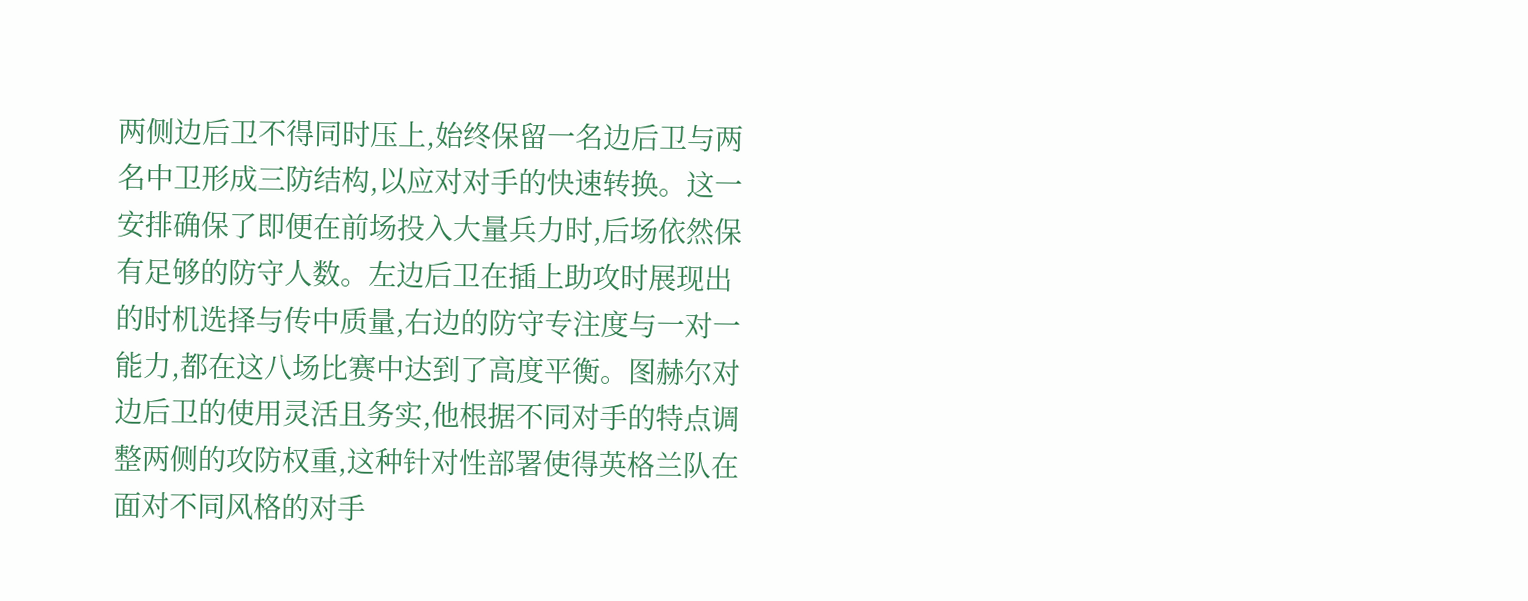两侧边后卫不得同时压上,始终保留一名边后卫与两名中卫形成三防结构,以应对对手的快速转换。这一安排确保了即便在前场投入大量兵力时,后场依然保有足够的防守人数。左边后卫在插上助攻时展现出的时机选择与传中质量,右边的防守专注度与一对一能力,都在这八场比赛中达到了高度平衡。图赫尔对边后卫的使用灵活且务实,他根据不同对手的特点调整两侧的攻防权重,这种针对性部署使得英格兰队在面对不同风格的对手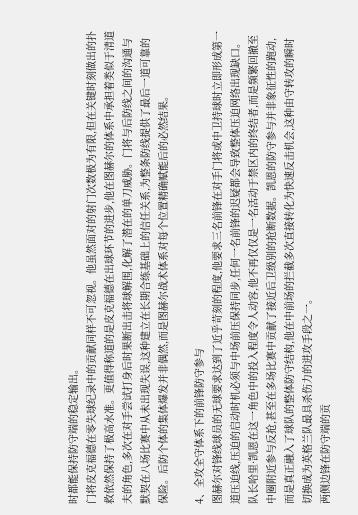时都能保持防守端的稳定输出。
门将皮克福德在零失球纪录中的贡献同样不可忽视。他虽然面对的射门次数极为有限,但在关键时刻做出的扑救依然保持了极高水准。更值得称道的是皮克福德在出球环节的进步,他在图赫尔的体系中承担着类似于清道夫的角色,多次在对手尝试打身后时果断出击将球解围,化解了潜在的单刀威胁。门将与后防线之间的沟通与默契在八场比赛中从未出现失误,这种建立在长期合练基础上的信任关系,为整条防线提供了最后一道可靠的保险。后防个体的集体爆发并非偶然,而是图赫尔战术体系对每个位置精确赋能后的必然结果。

4、全攻全守体系下的前锋防守参与
图赫尔对锋线球员的无球要求达到了近乎苛刻的程度,他要求三名前锋在对手门将或中卫持球时立即形成第一道压迫线,压迫的启动时机必须与中场前压保持同步,任何一名前锋的迟疑都会导致整体压迫网络出现缺口。队长哈里·凯恩在这一角色中的投入程度令人动容,他不再仅仅是一名活动于禁区内的终结者,而是频繁回撤至中圈附近参与反抢,甚至在多场比赛中贡献了接近后卫级别的抢断数据。凯恩的防守参与并非象征性的跑动,而是真正融入了球队的整体防守结构,他在中前场的拦截多次直接转化为快速反击机会,这种由守转攻的瞬时切换成为英格兰队最具杀伤力的进攻手段之一。
两侧边锋在防守端的贡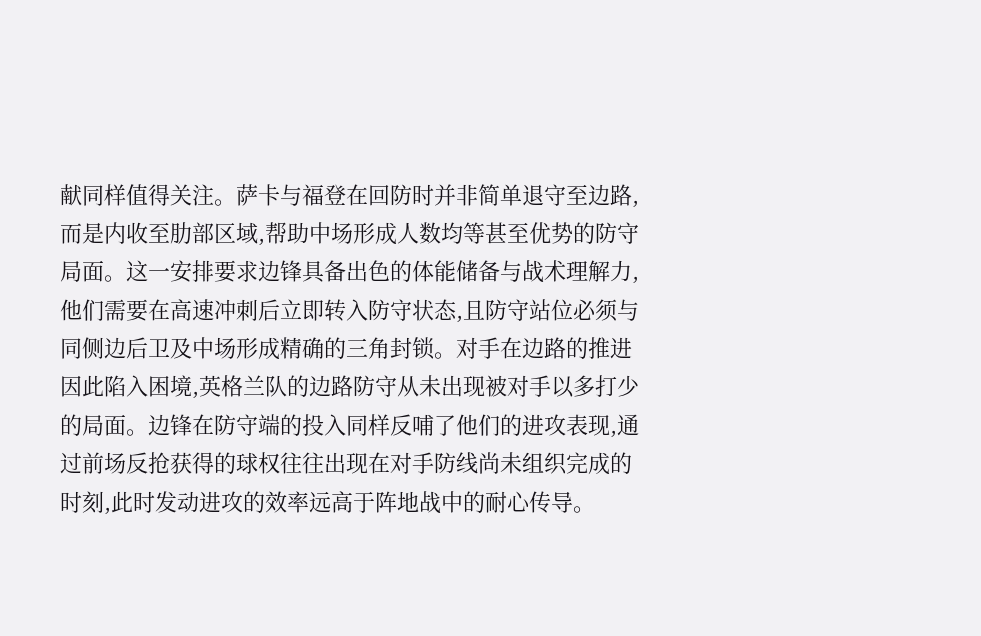献同样值得关注。萨卡与福登在回防时并非简单退守至边路,而是内收至肋部区域,帮助中场形成人数均等甚至优势的防守局面。这一安排要求边锋具备出色的体能储备与战术理解力,他们需要在高速冲刺后立即转入防守状态,且防守站位必须与同侧边后卫及中场形成精确的三角封锁。对手在边路的推进因此陷入困境,英格兰队的边路防守从未出现被对手以多打少的局面。边锋在防守端的投入同样反哺了他们的进攻表现,通过前场反抢获得的球权往往出现在对手防线尚未组织完成的时刻,此时发动进攻的效率远高于阵地战中的耐心传导。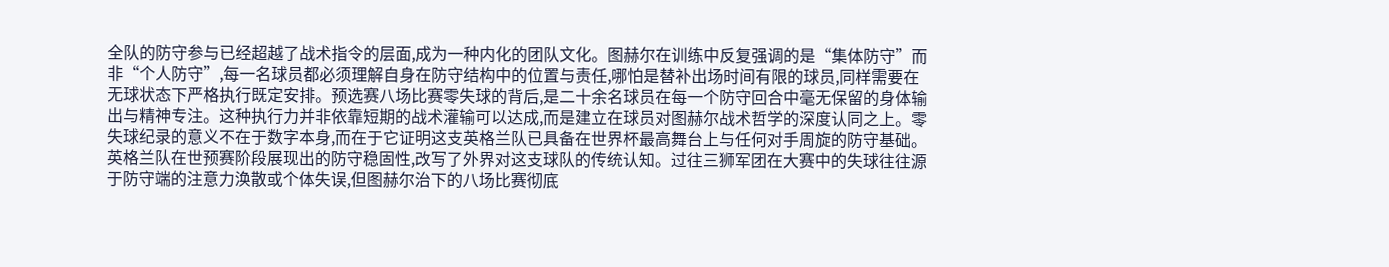全队的防守参与已经超越了战术指令的层面,成为一种内化的团队文化。图赫尔在训练中反复强调的是“集体防守”而非“个人防守”,每一名球员都必须理解自身在防守结构中的位置与责任,哪怕是替补出场时间有限的球员,同样需要在无球状态下严格执行既定安排。预选赛八场比赛零失球的背后,是二十余名球员在每一个防守回合中毫无保留的身体输出与精神专注。这种执行力并非依靠短期的战术灌输可以达成,而是建立在球员对图赫尔战术哲学的深度认同之上。零失球纪录的意义不在于数字本身,而在于它证明这支英格兰队已具备在世界杯最高舞台上与任何对手周旋的防守基础。
英格兰队在世预赛阶段展现出的防守稳固性,改写了外界对这支球队的传统认知。过往三狮军团在大赛中的失球往往源于防守端的注意力涣散或个体失误,但图赫尔治下的八场比赛彻底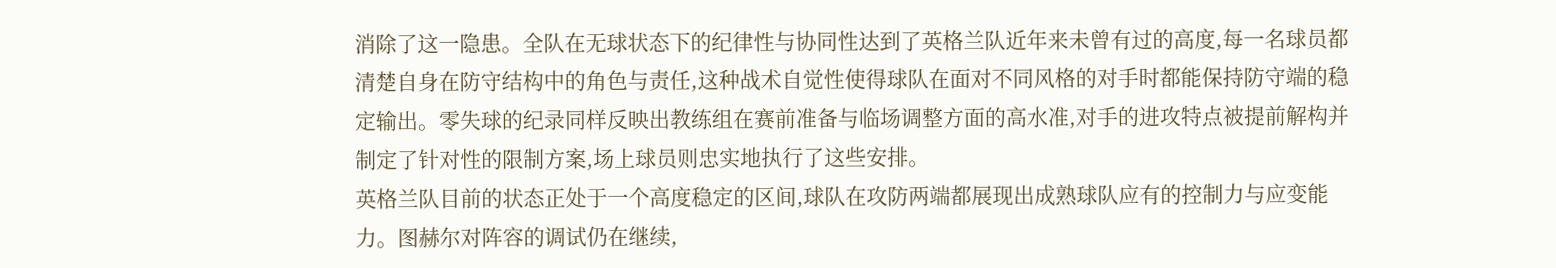消除了这一隐患。全队在无球状态下的纪律性与协同性达到了英格兰队近年来未曾有过的高度,每一名球员都清楚自身在防守结构中的角色与责任,这种战术自觉性使得球队在面对不同风格的对手时都能保持防守端的稳定输出。零失球的纪录同样反映出教练组在赛前准备与临场调整方面的高水准,对手的进攻特点被提前解构并制定了针对性的限制方案,场上球员则忠实地执行了这些安排。
英格兰队目前的状态正处于一个高度稳定的区间,球队在攻防两端都展现出成熟球队应有的控制力与应变能力。图赫尔对阵容的调试仍在继续,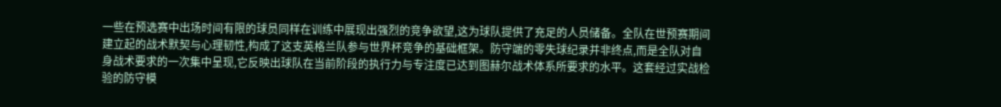一些在预选赛中出场时间有限的球员同样在训练中展现出强烈的竞争欲望,这为球队提供了充足的人员储备。全队在世预赛期间建立起的战术默契与心理韧性,构成了这支英格兰队参与世界杯竞争的基础框架。防守端的零失球纪录并非终点,而是全队对自身战术要求的一次集中呈现,它反映出球队在当前阶段的执行力与专注度已达到图赫尔战术体系所要求的水平。这套经过实战检验的防守模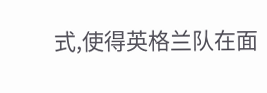式,使得英格兰队在面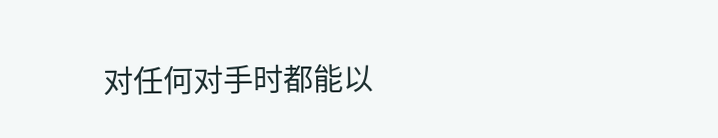对任何对手时都能以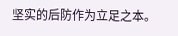坚实的后防作为立足之本。